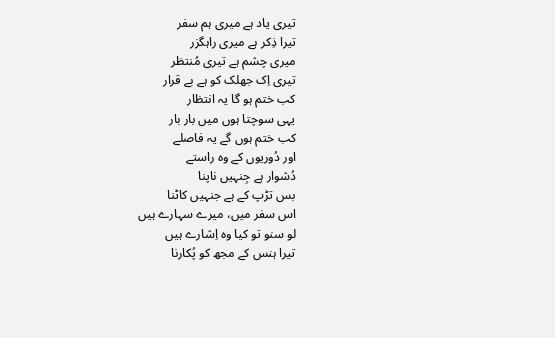تیری یاد ہے میری ہم سفر
تیرا ذِکر ہے میری راہگزر
میری چشم ہے تیری مُنتظر
تیری اِک جھلک کو ہے بے قرار
کب ختم ہو گا یہ انتظار
یہی سوچتا ہوں میں بار بار
کب ختم ہوں گے یہ فاصلے
اور دُوریوں کے وہ راستے
دُشوار ہے جِنہیں ناپنا
بس تڑپ کے ہے جنہیں کاٹنا
اس سفر میں، میرے سہارے ہیں
لو سنو تو کیا وہ اِشارے ہیں
تیرا ہنس کے مجھ کو پُکارنا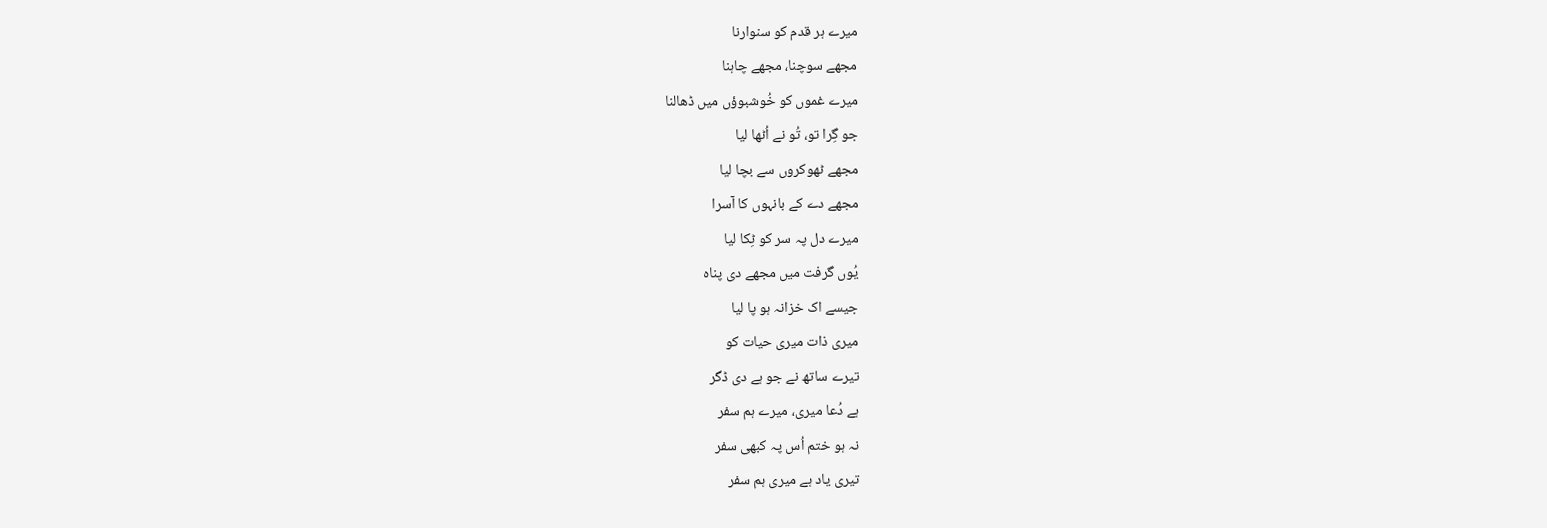میرے ہر قدم کو سنوارنا
مجھے سوچنا، مجھے چاہنا
میرے غموں کو خُوشبوؤں میں ڈھالنا
جو گِرا تو، تُو نے اُٹھا لیا
مجھے ٹھوکروں سے بچا لیا
مجھے دے کے بانہوں کا آسرا
میرے دل پہ سر کو ٹِکا لیا
یُوں گرفت میں مجھے دی پناہ
جیسے اک خزانہ ہو پا لیا
میری ذات میری حیات کو
تیرے ساتھ نے جو ہے دی ڈگر
ہے دُعا میری، میرے ہم سفر
نہ ہو ختم اُس پہ کبھی سفر
تیری یاد ہے میری ہم سفر